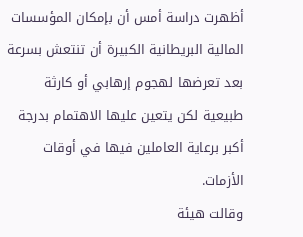أظهرت دراسة أمس أن بإمكان المؤسسات المالية البريطانية الكبيرة أن تنتعش بسرعة بعد تعرضها لهجوم إرهابي أو كارثة طبيعية لكن يتعين عليها الاهتمام بدرجة أكبر برعاية العاملين فيها في أوقات الأزمات.
وقالت هيئة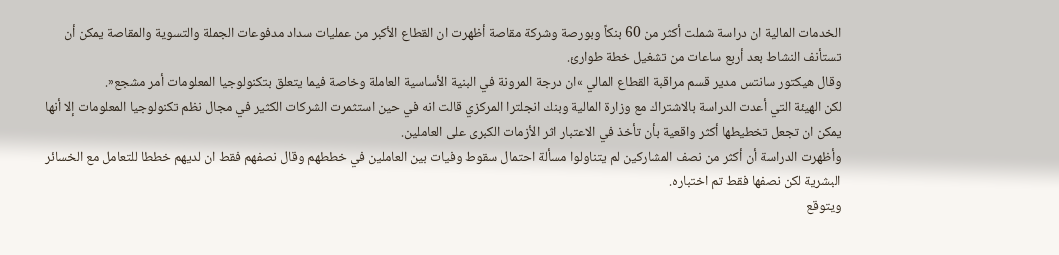الخدمات المالية ان دراسة شملت أكثر من 60 بنكاً وبورصة وشركة مقاصة أظهرت ان القطاع الأكبر من عمليات سداد مدفوعات الجملة والتسوية والمقاصة يمكن أن تستأنف النشاط بعد أربع ساعات من تشغيل خطة طوارئ.
وقال هيكتور سانتس مدير قسم مراقبة القطاع المالي »ان درجة المرونة في البنية الأساسية العاملة وخاصة فيما يتعلق بتكنولوجيا المعلومات أمر مشجع«.
لكن الهيئة التي أعدت الدراسة بالاشتراك مع وزارة المالية وبنك انجلترا المركزي قالت انه في حين استثمرت الشركات الكثير في مجال نظم تكنولوجيا المعلومات إلا أنها يمكن ان تجعل تخطيطها أكثر واقعية بأن تأخذ في الاعتبار اثر الأزمات الكبرى على العاملين.
وأظهرت الدراسة أن أكثر من نصف المشاركين لم يتناولوا مسألة احتمال سقوط وفيات بين العاملين في خططهم وقال نصفهم فقط ان لديهم خططا للتعامل مع الخسائر البشرية لكن نصفها فقط تم اختباره.
ويتوقع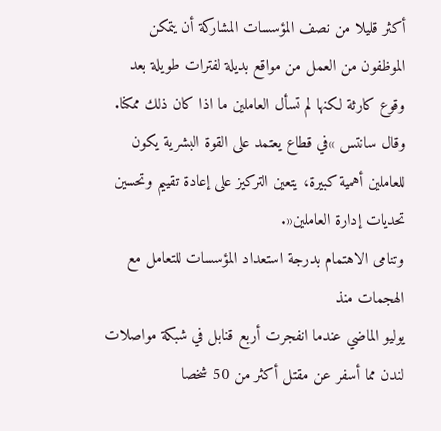أكثر قليلا من نصف المؤسسات المشاركة أن يتمكن الموظفون من العمل من مواقع بديلة لفترات طويلة بعد وقوع كارثة لكنها لم تسأل العاملين ما اذا كان ذلك ممكنا. وقال سانتس »في قطاع يعتمد على القوة البشرية يكون للعاملين أهمية كبيرة، يتعين التركيز على إعادة تقييم وتحسين تحديات إدارة العاملين«.
وتنامى الاهتمام بدرجة استعداد المؤسسات للتعامل مع الهجمات منذ
يوليو الماضي عندما انفجرت أربع قنابل في شبكة مواصلات لندن مما أسفر عن مقتل أكثر من 50 شخصا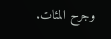وجرح المئات.